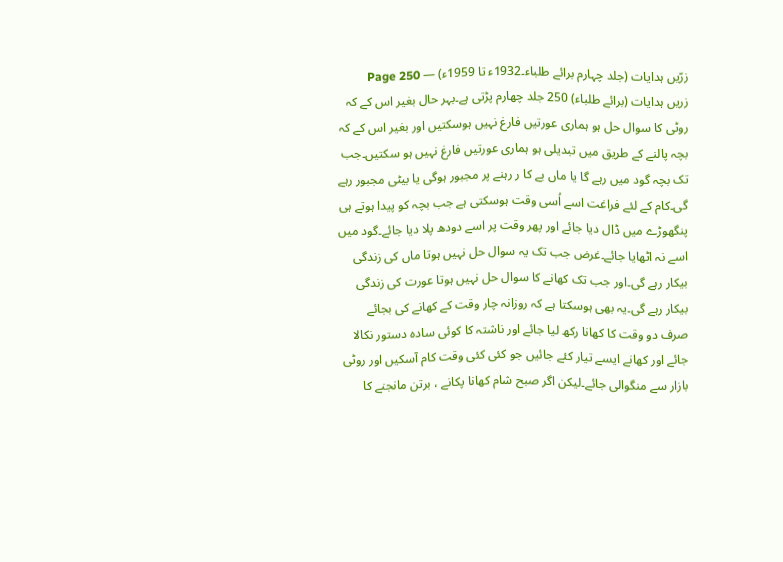زرّیں ہدایات (جلد چہارم برائے طلباء۔1932ء تا 1959ء) — Page 250
زریں ہدایات (برائے طلباء) 250 جلد چهارم پڑتی ہے۔بہر حال بغیر اس کے کہ روٹی کا سوال حل ہو ہماری عورتیں فارغ نہیں ہوسکتیں اور بغیر اس کے کہ بچہ پالنے کے طریق میں تبدیلی ہو ہماری عورتیں فارغ نہیں ہو سکتیں۔جب تک بچہ گود میں رہے گا یا ماں بے کا ر رہنے پر مجبور ہوگی یا بیٹی مجبور رہے گی۔کام کے لئے فراغت اسے اُسی وقت ہوسکتی ہے جب بچہ کو پیدا ہوتے ہی پنگھوڑے میں ڈال دیا جائے اور پھر وقت پر اسے دودھ پلا دیا جائے۔گود میں اسے نہ اٹھایا جائے۔غرض جب تک یہ سوال حل نہیں ہوتا ماں کی زندگی بیکار رہے گی۔اور جب تک کھانے کا سوال حل نہیں ہوتا عورت کی زندگی بیکار رہے گی۔یہ بھی ہوسکتا ہے کہ روزانہ چار وقت کے کھانے کی بجائے صرف دو وقت کا کھانا رکھ لیا جائے اور ناشتہ کا کوئی سادہ دستور نکالا جائے اور کھانے ایسے تیار کئے جائیں جو کئی کئی وقت کام آسکیں اور روٹی بازار سے منگوالی جائے۔لیکن اگر صبح شام کھانا پکانے ، برتن مانجنے کا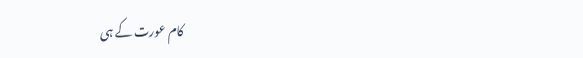کام عورت کے ہی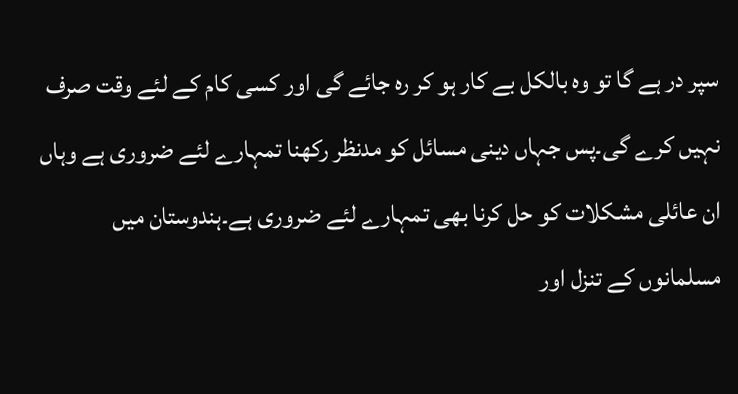سپر در ہے گا تو وہ بالکل بے کار ہو کر رہ جائے گی اور کسی کام کے لئے وقت صرف نہیں کرے گی۔پس جہاں دینی مسائل کو مدنظر رکھنا تمہارے لئے ضروری ہے وہاں ان عائلی مشکلات کو حل کرنا بھی تمہارے لئے ضروری ہے۔ہندوستان میں مسلمانوں کے تنزل اور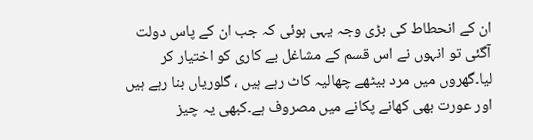ان کے انحطاط کی بڑی وجہ یہی ہوئی کہ جب ان کے پاس دولت آگئی تو انہوں نے اس قسم کے مشاغل بے کاری کو اختیار کر لیا۔گھروں میں مرد بیٹھے چھالیہ کاٹ رہے ہیں ، گلوریاں بنا رہے ہیں اور عورت بھی کھانے پکانے میں مصروف ہے۔کبھی یہ چیز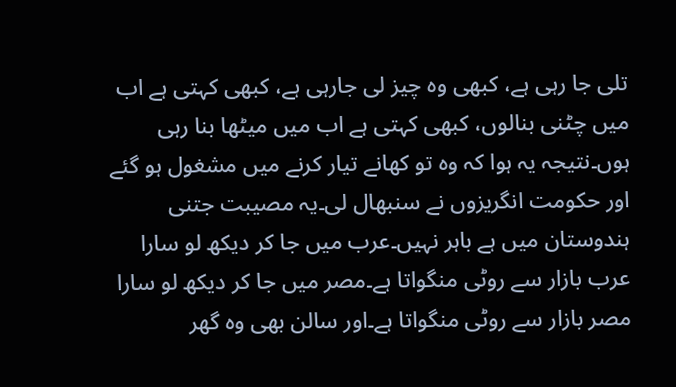تلی جا رہی ہے، کبھی وہ چیز لی جارہی ہے، کبھی کہتی ہے اب میں چٹنی بنالوں، کبھی کہتی ہے اب میں میٹھا بنا رہی ہوں۔نتیجہ یہ ہوا کہ وہ تو کھانے تیار کرنے میں مشغول ہو گئے اور حکومت انگریزوں نے سنبھال لی۔یہ مصیبت جتنی ہندوستان میں ہے باہر نہیں۔عرب میں جا کر دیکھ لو سارا عرب بازار سے روٹی منگواتا ہے۔مصر میں جا کر دیکھ لو سارا مصر بازار سے روٹی منگواتا ہے۔اور سالن بھی وہ گھر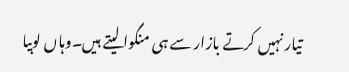تیار نہیں کرتے بازار سے ہی منگوا لیتے ہیں۔وہاں لوبیا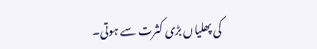کی پھلیاں بڑی کثرت سے ہوتی۔